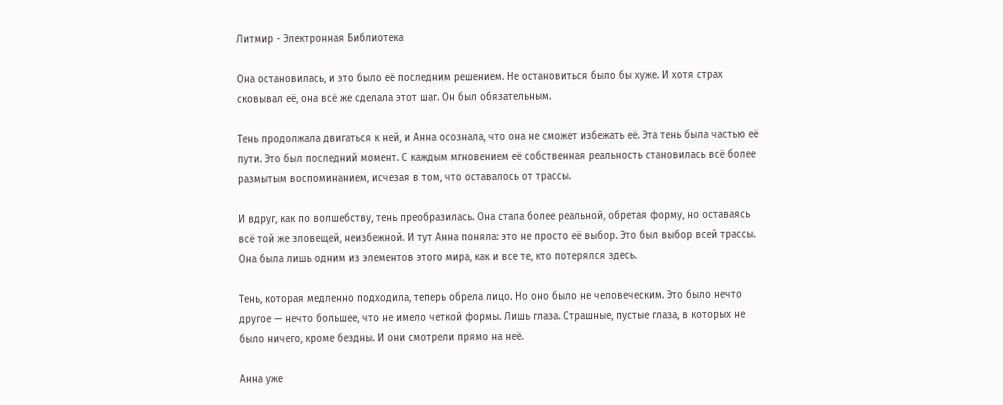Литмир - Электронная Библиотека

Она остановилась, и это было её последним решением. Не остановиться было бы хуже. И хотя страх сковывал её, она всё же сделала этот шаг. Он был обязательным.

Тень продолжала двигаться к ней, и Анна осознала, что она не сможет избежать её. Эта тень была частью её пути. Это был последний момент. С каждым мгновением её собственная реальность становилась всё более размытым воспоминанием, исчезая в том, что оставалось от трассы.

И вдруг, как по волшебству, тень преобразилась. Она стала более реальной, обретая форму, но оставаясь всё той же зловещей, неизбежной. И тут Анна поняла: это не просто её выбор. Это был выбор всей трассы. Она была лишь одним из элементов этого мира, как и все те, кто потерялся здесь.

Тень, которая медленно подходила, теперь обрела лицо. Но оно было не человеческим. Это было нечто другое — нечто большее, что не имело четкой формы. Лишь глаза. Страшные, пустые глаза, в которых не было ничего, кроме бездны. И они смотрели прямо на неё.

Анна уже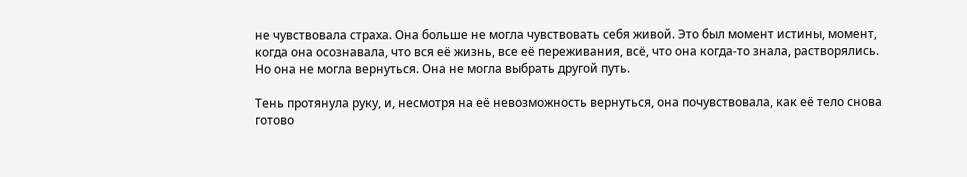не чувствовала страха. Она больше не могла чувствовать себя живой. Это был момент истины, момент, когда она осознавала, что вся её жизнь, все её переживания, всё, что она когда-то знала, растворялись. Но она не могла вернуться. Она не могла выбрать другой путь.

Тень протянула руку, и, несмотря на её невозможность вернуться, она почувствовала, как её тело снова готово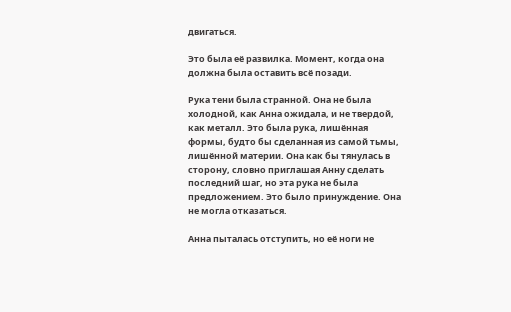двигаться.

Это была её развилка. Момент, когда она должна была оставить всё позади.

Рука тени была странной. Она не была холодной, как Анна ожидала, и не твердой, как металл. Это была рука, лишённая формы, будто бы сделанная из самой тьмы, лишённой материи. Она как бы тянулась в сторону, словно приглашая Анну сделать последний шаг, но эта рука не была предложением. Это было принуждение. Она не могла отказаться.

Анна пыталась отступить, но её ноги не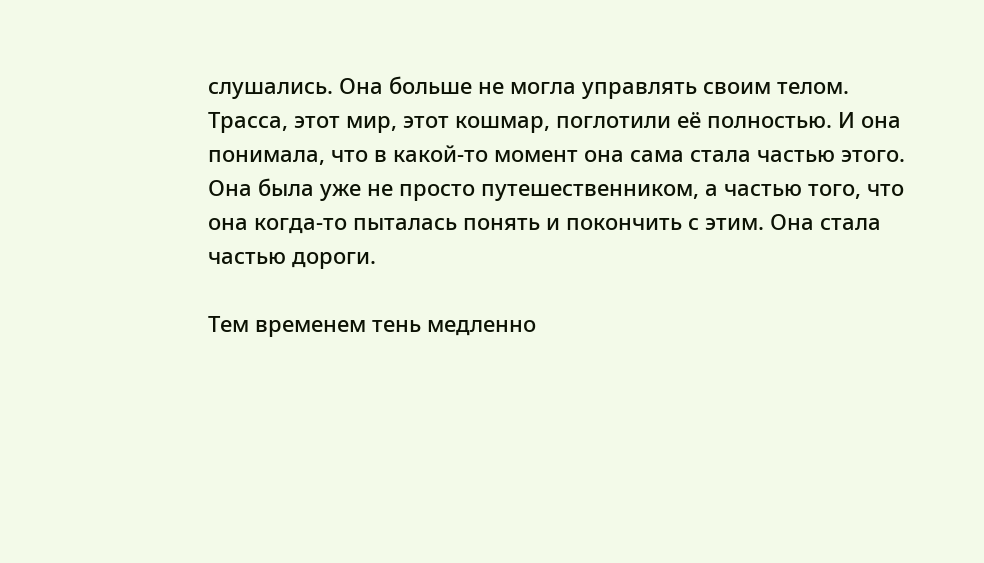слушались. Она больше не могла управлять своим телом. Трасса, этот мир, этот кошмар, поглотили её полностью. И она понимала, что в какой-то момент она сама стала частью этого. Она была уже не просто путешественником, а частью того, что она когда-то пыталась понять и покончить с этим. Она стала частью дороги.

Тем временем тень медленно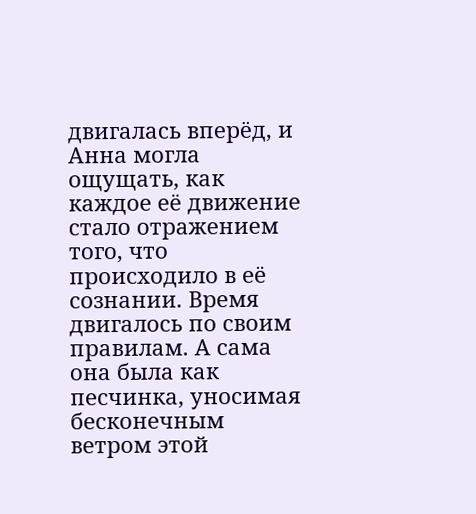двигалась вперёд, и Анна могла ощущать, как каждое её движение стало отражением того, что происходило в её сознании. Время двигалось по своим правилам. А сама она была как песчинка, уносимая бесконечным ветром этой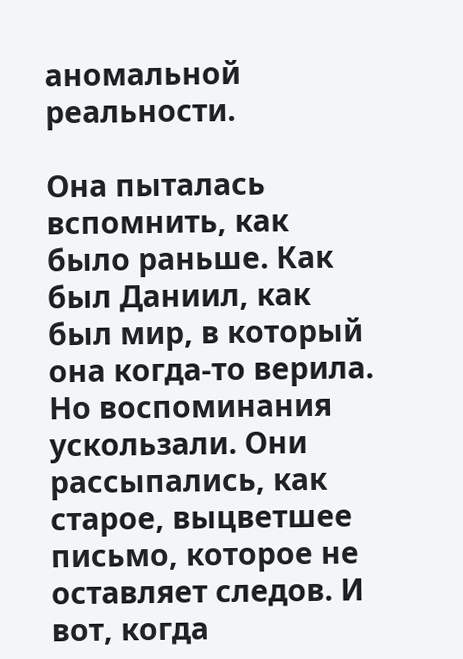аномальной реальности.

Она пыталась вспомнить, как было раньше. Как был Даниил, как был мир, в который она когда-то верила. Но воспоминания ускользали. Они рассыпались, как старое, выцветшее письмо, которое не оставляет следов. И вот, когда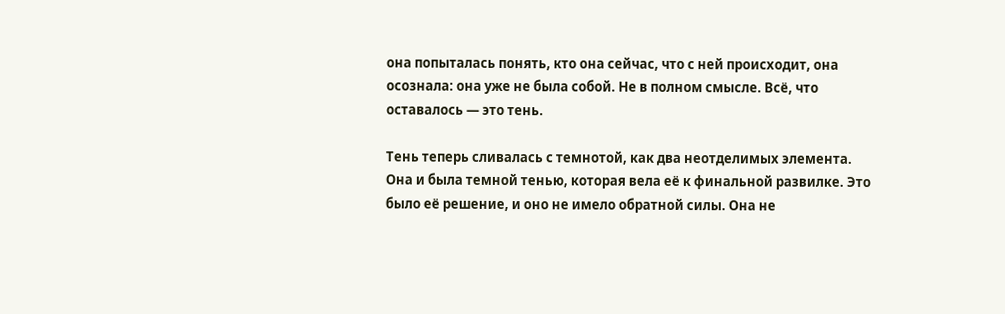она попыталась понять, кто она сейчас, что с ней происходит, она осознала: она уже не была собой. Не в полном смысле. Всё, что оставалось — это тень.

Тень теперь сливалась с темнотой, как два неотделимых элемента. Она и была темной тенью, которая вела её к финальной развилке. Это было её решение, и оно не имело обратной силы. Она не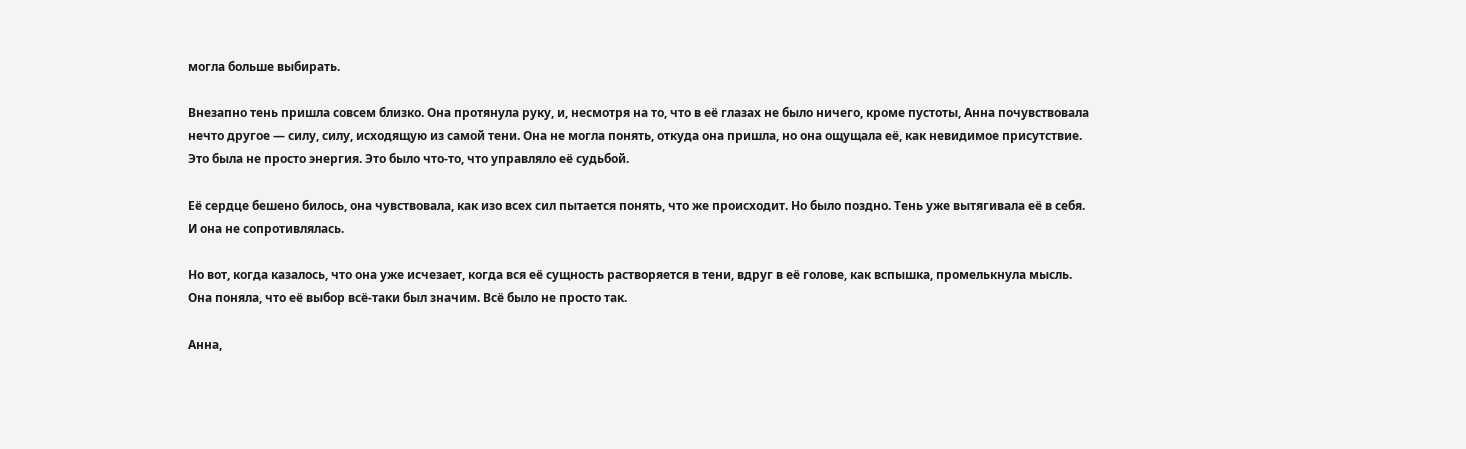могла больше выбирать.

Внезапно тень пришла совсем близко. Она протянула руку, и, несмотря на то, что в её глазах не было ничего, кроме пустоты, Анна почувствовала нечто другое — силу, силу, исходящую из самой тени. Она не могла понять, откуда она пришла, но она ощущала её, как невидимое присутствие. Это была не просто энергия. Это было что-то, что управляло её судьбой.

Её сердце бешено билось, она чувствовала, как изо всех сил пытается понять, что же происходит. Но было поздно. Тень уже вытягивала её в себя. И она не сопротивлялась.

Но вот, когда казалось, что она уже исчезает, когда вся её сущность растворяется в тени, вдруг в её голове, как вспышка, промелькнула мысль. Она поняла, что её выбор всё-таки был значим. Всё было не просто так.

Анна,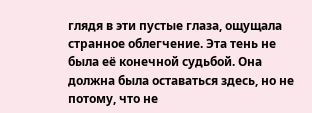глядя в эти пустые глаза, ощущала странное облегчение. Эта тень не была её конечной судьбой. Она должна была оставаться здесь, но не потому, что не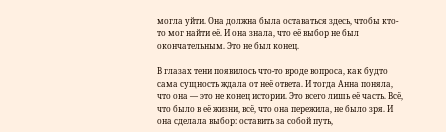могла уйти. Она должна была оставаться здесь, чтобы кто-то мог найти её. И она знала, что её выбор не был окончательным. Это не был конец.

В глазах тени появилось что-то вроде вопроса, как будто сама сущность ждала от неё ответа. И тогда Анна поняла, что она — это не конец истории. Это всего лишь её часть. Всё, что было в её жизни, всё, что она пережила, не было зря. И она сделала выбор: оставить за собой путь,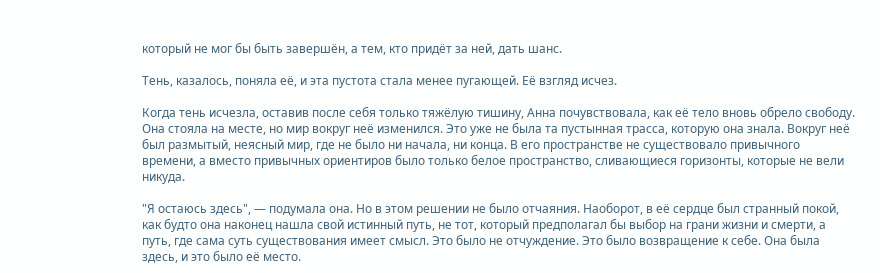который не мог бы быть завершён, а тем, кто придёт за ней, дать шанс.

Тень, казалось, поняла её, и эта пустота стала менее пугающей. Её взгляд исчез.

Когда тень исчезла, оставив после себя только тяжёлую тишину, Анна почувствовала, как её тело вновь обрело свободу. Она стояла на месте, но мир вокруг неё изменился. Это уже не была та пустынная трасса, которую она знала. Вокруг неё был размытый, неясный мир, где не было ни начала, ни конца. В его пространстве не существовало привычного времени, а вместо привычных ориентиров было только белое пространство, сливающиеся горизонты, которые не вели никуда.

"Я остаюсь здесь", — подумала она. Но в этом решении не было отчаяния. Наоборот, в её сердце был странный покой, как будто она наконец нашла свой истинный путь, не тот, который предполагал бы выбор на грани жизни и смерти, а путь, где сама суть существования имеет смысл. Это было не отчуждение. Это было возвращение к себе. Она была здесь, и это было её место.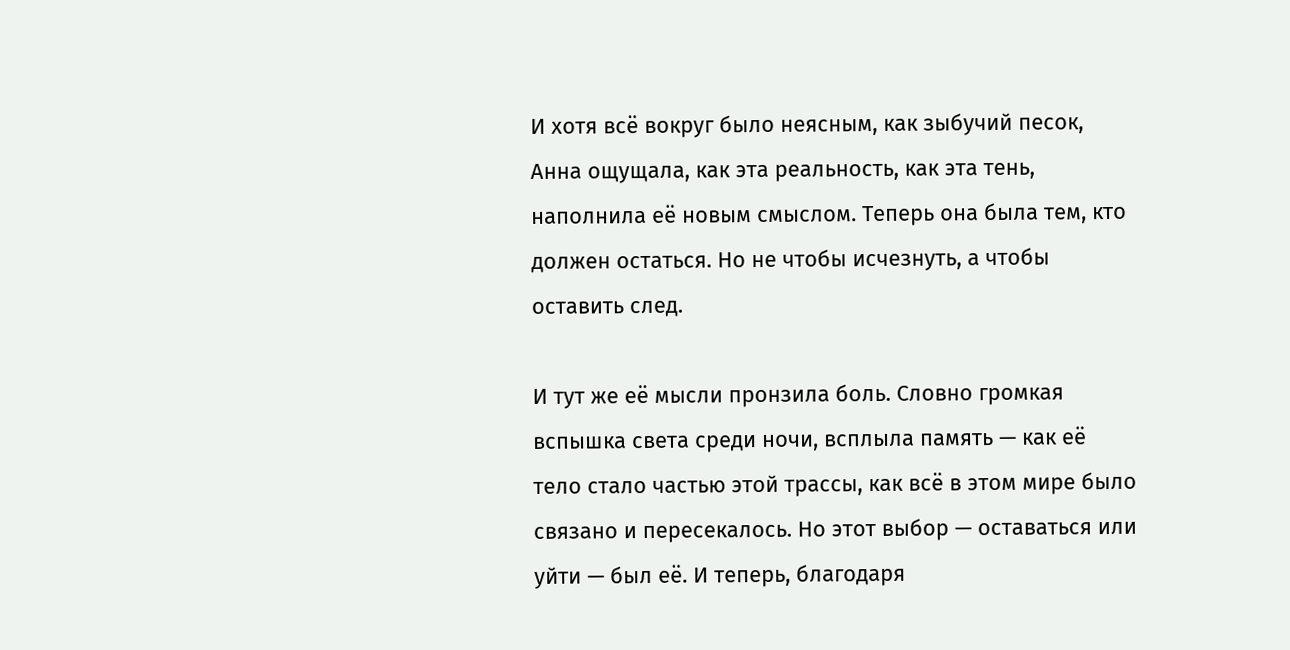И хотя всё вокруг было неясным, как зыбучий песок, Анна ощущала, как эта реальность, как эта тень, наполнила её новым смыслом. Теперь она была тем, кто должен остаться. Но не чтобы исчезнуть, а чтобы оставить след.

И тут же её мысли пронзила боль. Словно громкая вспышка света среди ночи, всплыла память — как её тело стало частью этой трассы, как всё в этом мире было связано и пересекалось. Но этот выбор — оставаться или уйти — был её. И теперь, благодаря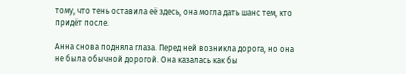тому, что тень оставила её здесь, она могла дать шанс тем, кто придёт после.

Анна снова подняла глаза. Перед ней возникла дорога, но она не была обычной дорогой. Она казалась как бы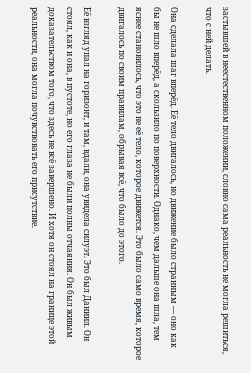застывшей в неестественном положении, словно сама реальность не могла решиться, что с ней делать.

Она сделала шаг вперёд. Её тело двигалось, но движение было странным — оно как бы не шло вперёд, а скользило по поверхности. Однако, чем дальше она шла, тем яснее становилось, что это не её тело, которое движется. Это было само время, которое двигалось по своим правилам, обрывая всё, что было до этого.

Её взгляд упал на горизонт, и там, вдали, она увидела силуэт. Это был Даниил. Он стоял, как и она, в пустоте, но его глаза не были полны отчаяния. Он был живым доказательством того, что здесь не всё завершено. И хотя он стоял на границе этой реальности, она могла почувствовать его присутствие.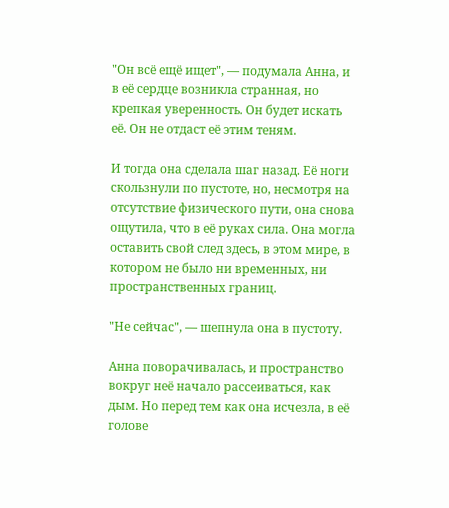"Он всё ещё ищет", — подумала Анна, и в её сердце возникла странная, но крепкая уверенность. Он будет искать её. Он не отдаст её этим теням.

И тогда она сделала шаг назад. Её ноги скользнули по пустоте, но, несмотря на отсутствие физического пути, она снова ощутила, что в её руках сила. Она могла оставить свой след здесь, в этом мире, в котором не было ни временных, ни пространственных границ.

"Не сейчас", — шепнула она в пустоту.

Анна поворачивалась, и пространство вокруг неё начало рассеиваться, как дым. Но перед тем как она исчезла, в её голове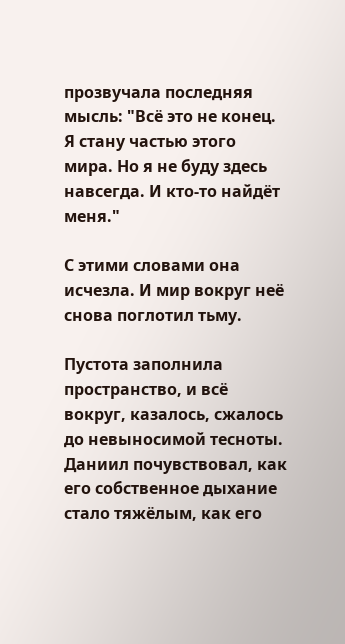прозвучала последняя мысль: "Всё это не конец. Я стану частью этого мира. Но я не буду здесь навсегда. И кто-то найдёт меня."

С этими словами она исчезла. И мир вокруг неё снова поглотил тьму.

Пустота заполнила пространство, и всё вокруг, казалось, сжалось до невыносимой тесноты. Даниил почувствовал, как его собственное дыхание стало тяжёлым, как его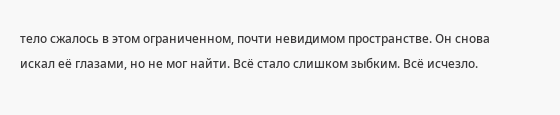тело сжалось в этом ограниченном, почти невидимом пространстве. Он снова искал её глазами, но не мог найти. Всё стало слишком зыбким. Всё исчезло.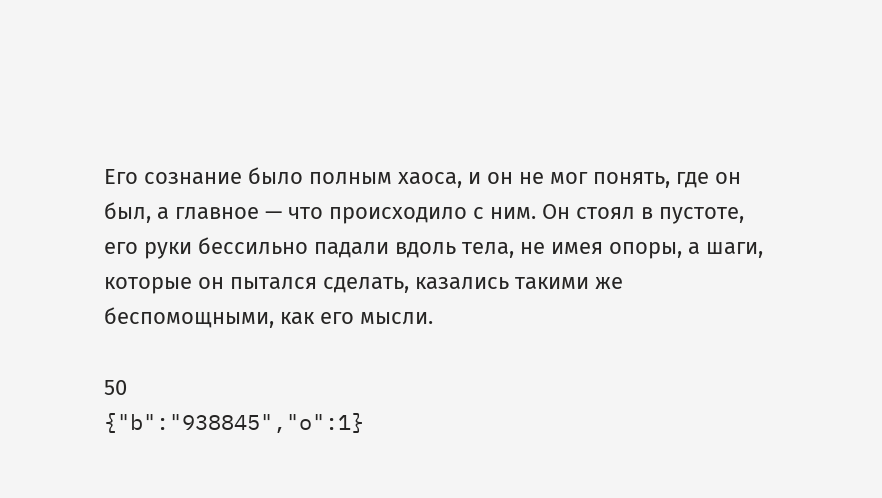Его сознание было полным хаоса, и он не мог понять, где он был, а главное — что происходило с ним. Он стоял в пустоте, его руки бессильно падали вдоль тела, не имея опоры, а шаги, которые он пытался сделать, казались такими же беспомощными, как его мысли.

50
{"b":"938845","o":1}